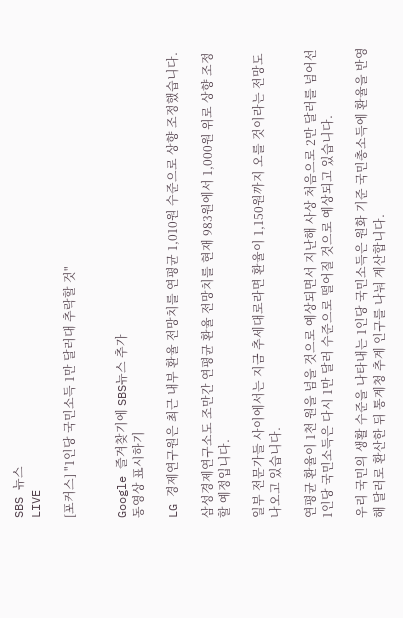SBS 뉴스
LIVE

[포커스] "1인당 국민소득 1만 달러대 추락할 것"


Google 즐겨찾기에 SBS뉴스 추가
동영상 표시하기

LG 경제연구원은 최근 내부 환율 전망치를 연평균 1,010원 수준으로 상향 조정했습니다.

삼성경제연구소도 조만간 연평균 환율 전망치를 현재 983원에서 1,000원 위로 상향 조정할 예정입니다.

일부 전문가들 사이에서는 지금 추세대로라면 환율이 1,150원까지 오를 것이라는 전망도 나오고 있습니다.

연평균 환율이 1천 원을 넘을 것으로 예상되면서 지난해 사상 처음으로 2만 달러를 넘어선 1인당 국민소득은 다시 1만 달러 수준으로 떨어질 것으로 예상되고 있습니다.

우리 국민의 생활 수준을 나타내는 1인당 국민소득은 원화 기준 국민총소득에 환율을 반영해 달러로 환산한 뒤 통계청 추계 인구를 나눠 계산합니다.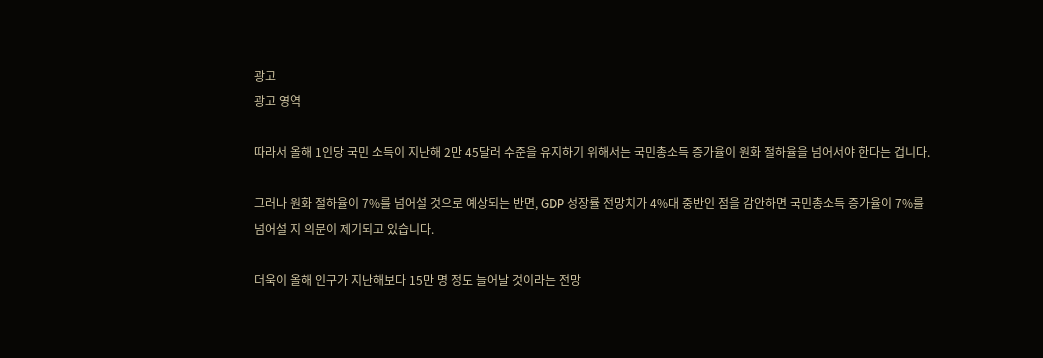광고
광고 영역

따라서 올해 1인당 국민 소득이 지난해 2만 45달러 수준을 유지하기 위해서는 국민총소득 증가율이 원화 절하율을 넘어서야 한다는 겁니다.

그러나 원화 절하율이 7%를 넘어설 것으로 예상되는 반면, GDP 성장률 전망치가 4%대 중반인 점을 감안하면 국민총소득 증가율이 7%를 넘어설 지 의문이 제기되고 있습니다.

더욱이 올해 인구가 지난해보다 15만 명 정도 늘어날 것이라는 전망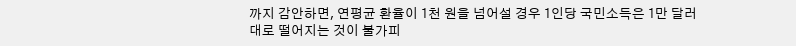까지 감안하면, 연평균 환율이 1천 원을 넘어설 경우 1인당 국민소득은 1만 달러대로 떨어지는 것이 불가피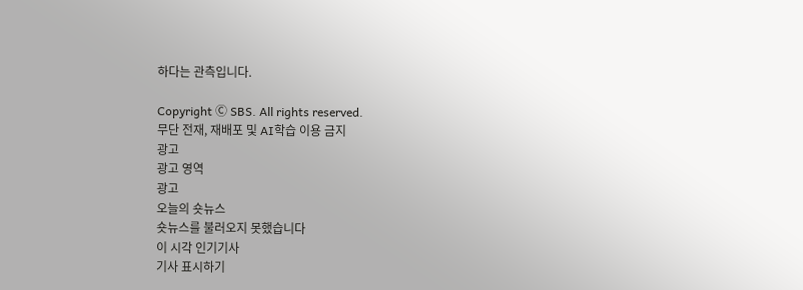하다는 관측입니다.

Copyright Ⓒ SBS. All rights reserved.
무단 전재, 재배포 및 AI학습 이용 금지
광고
광고 영역
광고
오늘의 숏뉴스
숏뉴스를 불러오지 못했습니다
이 시각 인기기사
기사 표시하기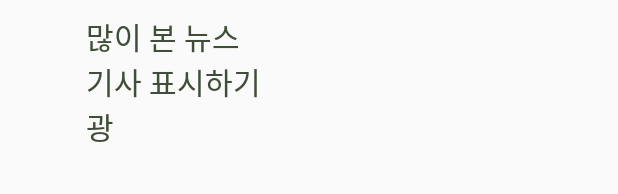많이 본 뉴스
기사 표시하기
광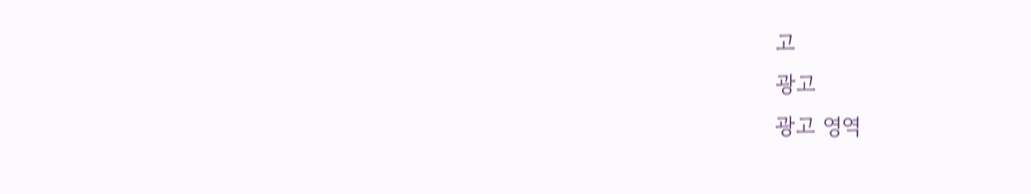고
광고
광고 영역